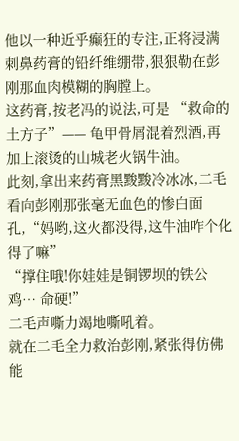他以一种近乎癫狂的专注,正将浸满刺鼻药膏的铅纤维绷带,狠狠勒在彭刚那血肉模糊的胸膛上。
这药膏,按老冯的说法,可是 “救命的土方子”—— 龟甲骨屑混着烈酒,再加上滚烫的山城老火锅牛油。
此刻,拿出来药膏黑黢黢冷冰冰,二毛看向彭刚那张毫无血色的惨白面孔,“妈哟,这火都没得,这牛油咋个化得了嘛”
“撑住哦!你娃娃是铜锣坝的铁公鸡… 命硬!”
二毛声嘶力竭地嘶吼着。
就在二毛全力救治彭刚,紧张得仿佛能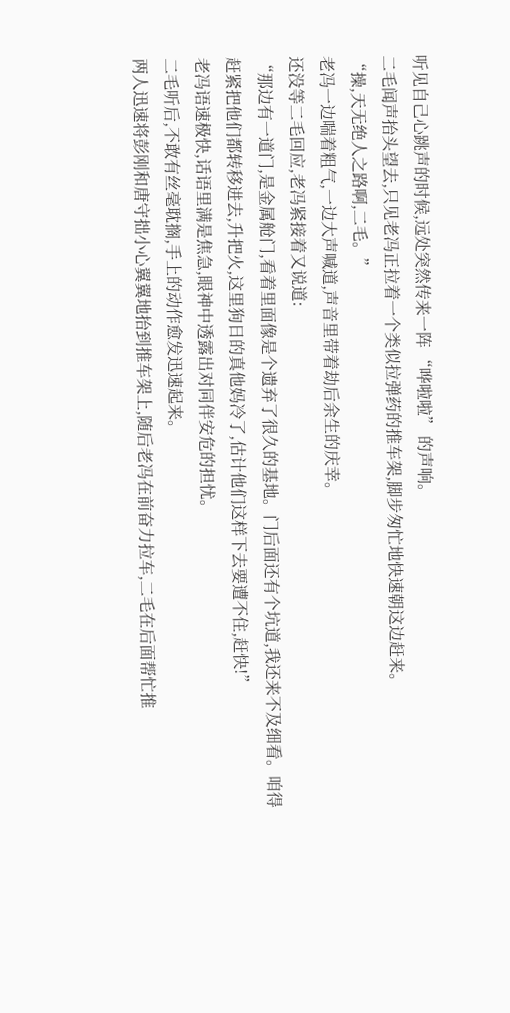听见自己心跳声的时候,远处突然传来一阵 “哗啦啦” 的声响。
二毛闻声抬头望去,只见老冯正拉着一个类似拉弹药的推车架,脚步匆忙地快速朝这边赶来。
“操,天无绝人之路啊,二毛。”
老冯一边喘着粗气,一边大声喊道,声音里带着劫后余生的庆幸。
还没等二毛回应,老冯紧接着又说道:
“那边有一道门,是金属舱门,看着里面像是个遗弃了很久的基地。门后面还有个坑道,我还来不及细看。咱得赶紧把他们都转移进去,升把火,这里狗日的真他妈冷了,估计他们这样下去要遭不住,赶快!”
老冯语速极快,话语里满是焦急,眼神中透露出对同伴安危的担忧。
二毛听后,不敢有丝毫耽搁,手上的动作愈发迅速起来。
两人迅速将彭刚和唐守拙小心翼翼地抬到推车架上,随后老冯在前奋力拉车,二毛在后面帮忙推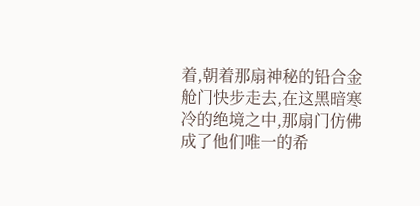着,朝着那扇神秘的铅合金舱门快步走去,在这黑暗寒冷的绝境之中,那扇门仿佛成了他们唯一的希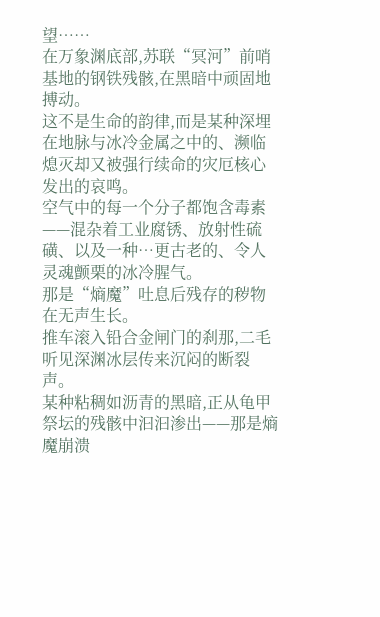望……
在万象渊底部,苏联“冥河”前哨基地的钢铁残骸,在黑暗中顽固地搏动。
这不是生命的韵律,而是某种深埋在地脉与冰冷金属之中的、濒临熄灭却又被强行续命的灾厄核心发出的哀鸣。
空气中的每一个分子都饱含毒素——混杂着工业腐锈、放射性硫磺、以及一种…更古老的、令人灵魂颤栗的冰冷腥气。
那是“熵魔”吐息后残存的秽物在无声生长。
推车滚入铅合金闸门的刹那,二毛听见深渊冰层传来沉闷的断裂声。
某种粘稠如沥青的黑暗,正从龟甲祭坛的残骸中汩汩渗出——那是熵魔崩溃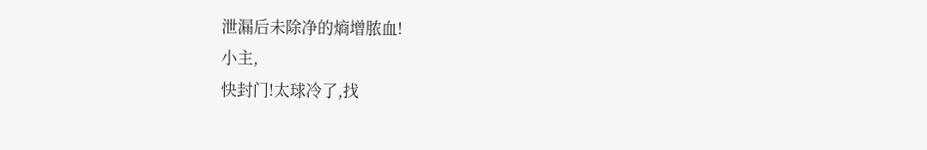泄漏后未除净的熵增脓血!
小主,
快封门!太球冷了,找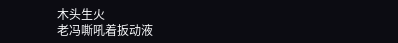木头生火
老冯嘶吼着扳动液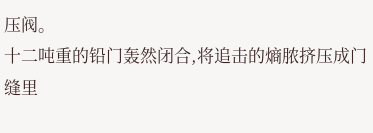压阀。
十二吨重的铅门轰然闭合,将追击的熵脓挤压成门缝里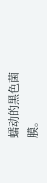蠕动的黑色菌膜。